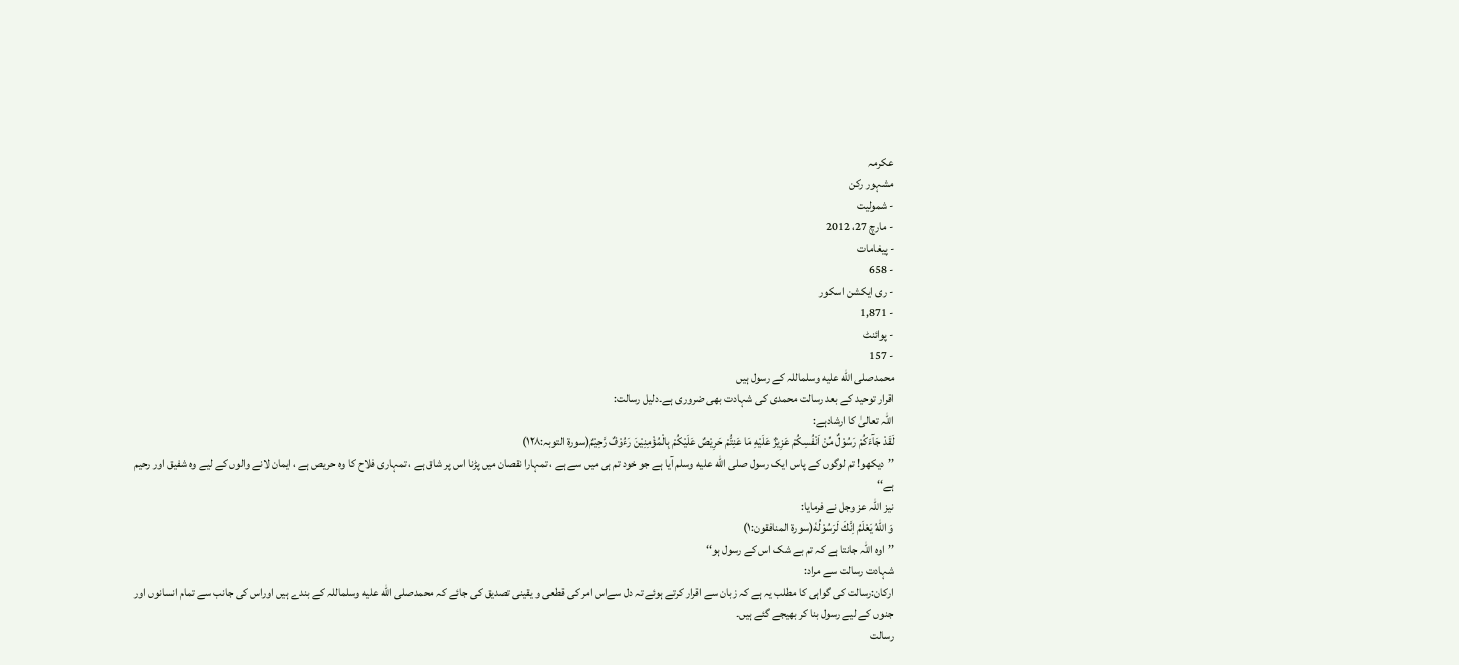عکرمہ
مشہور رکن
- شمولیت
- مارچ 27، 2012
- پیغامات
- 658
- ری ایکشن اسکور
- 1,871
- پوائنٹ
- 157
محمدصلى الله عليه وسلماللہ کے رسول ہیں
اقرار توحید کے بعد رسالت محمدی کی شہادت بھی ضروری ہے۔دلیل رسالت:
اللہ تعالیٰ کا ارشادہے:
لَقَدْ جَآءَكُمْ رَسُوْلٌ مِّنْ اَنْفُسِكُمْ عَزِيْزٌ عَلَيْهِ مَا عَنِتُّمْ حَرِيْصٌ عَلَيْكُمْ بِالْمُؤْمِنِيْنَ رَءُوْفٌ رَّحِيْمٌ(سورۃ التوبہ:۱۲۸)
’’دیکھو! تم لوگوں کے پاس ایک رسول صلى الله عليه وسلم آیا ہے جو خود تم ہی میں سے ہے ، تمہارا نقصان میں پڑنا اس پر شاق ہے ، تمہاری فلاح کا وہ حریص ہے ، ایمان لانے والوں کے لیے وہ شفیق اور رحیم ہے‘‘
نیز اللہ عز وجل نے فرمایا:
وَ اللّٰهُ يَعْلَمُ اِنَّكَ لَرَسُوْلُهٗ(سورۃ المنافقون:۱)
’’اوہ اللہ جانتا ہے کہ تم بے شک اس کے رسول ہو‘‘
شہادت رسالت سے مراد:
ارکان:رسالت کی گواہی کا مطلب یہ ہے کہ زبان سے اقرار کرتے ہوئے تہ دل سےاس امر کی قطعی و یقینی تصدیق کی جائے کہ محمدصلى الله عليه وسلماللہ کے بندے ہیں اوراس کی جانب سے تمام انسانوں اور جنوں کے لیے رسول بنا کر بھیجے گئے ہیں۔
رسالت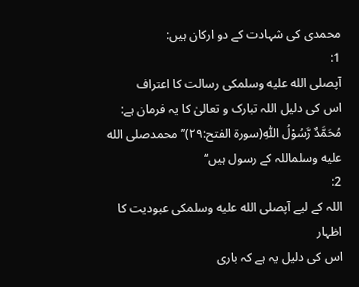محمدی کی شہادت کے دو ارکان ہیں:
1:
آپصلى الله عليه وسلمکی رسالت کا اعتراف
اس کی دلیل اللہ تبارک و تعالیٰ کا یہ فرمان ہے:
مُحَمَّدٌ رَّسُوْلُ اللّٰهِ(سورۃ الفتح:۲۹)’’محمدصلى الله عليه وسلماللہ کے رسول ہیں‘‘
2:
اللہ کے لیے آپصلى الله عليه وسلمکی عبودیت کا اظہار
اس کی دلیل یہ ہے کہ باری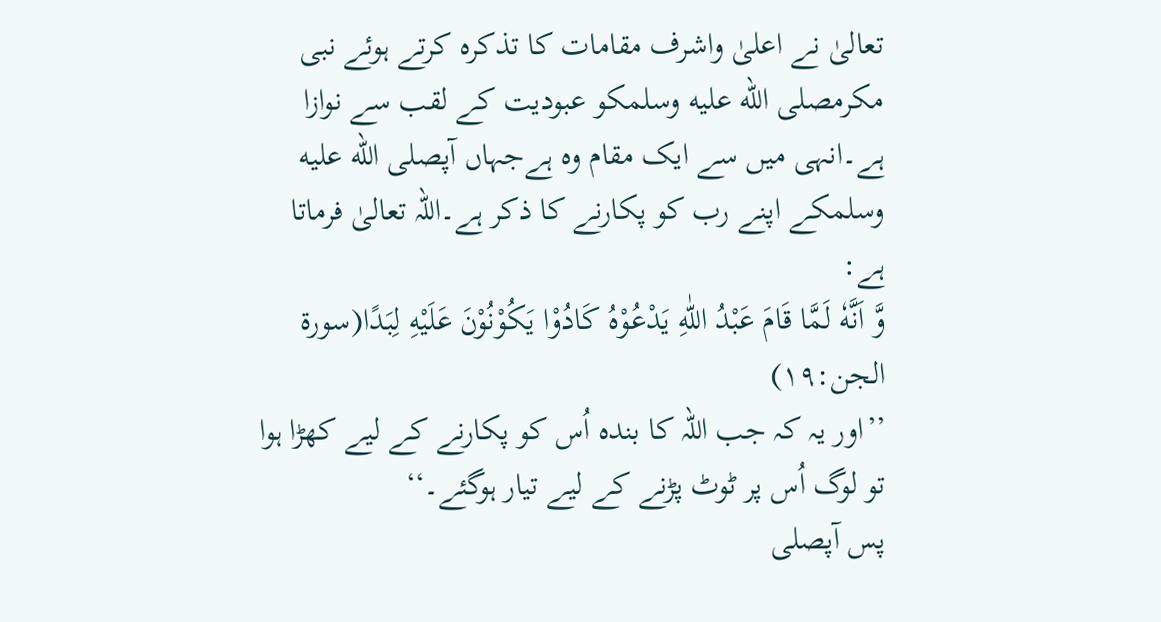تعالیٰ نے اعلیٰ واشرف مقامات کا تذکرہ کرتے ہوئے نبی مکرمصلى الله عليه وسلمکو عبودیت کے لقب سے نوازا ہے۔انہی میں سے ایک مقام وہ ہےجہاں آپصلى الله عليه وسلمکے اپنے رب کو پکارنے کا ذکر ہے۔اللہ تعالیٰ فرماتا ہے:
وَّ اَنَّهٗ لَمَّا قَامَ عَبْدُ اللّٰهِ يَدْعُوْهُ كَادُوْا يَكُوْنُوْنَ عَلَيْهِ لِبَدًا(سورۃ الجن:۱۹)
’’اور یہ کہ جب اللہ کا بندہ اُس کو پکارنے کے لیے کھڑا ہوا تو لوگ اُس پر ٹوٹ پڑنے کے لیے تیار ہوگئے۔‘‘
پس آپصلى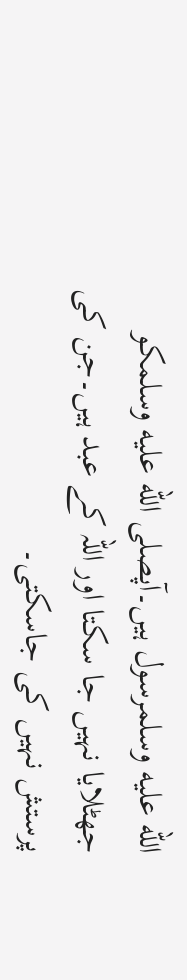الله عليه وسلمرسول ہیں۔آپصلى الله عليه وسلمکو جھٹلایا نہیں جا سکتا اور اللہ کے عبد ہیں۔جن کی پرستش نہیں کی جاسکتی۔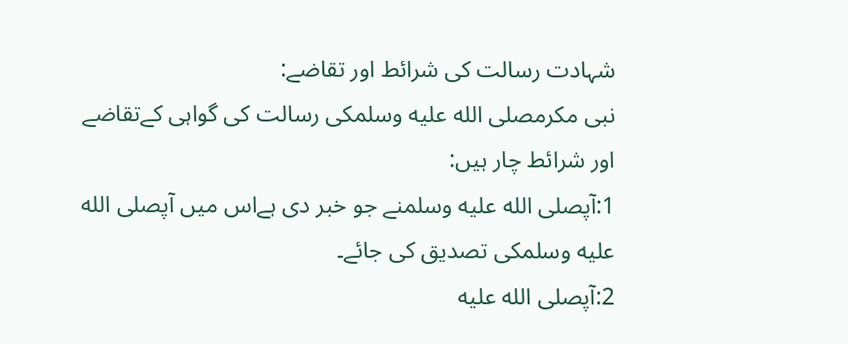شہادت رسالت کی شرائط اور تقاضے:
نبی مکرمصلى الله عليه وسلمکی رسالت کی گواہی کےتقاضے اور شرائط چار ہیں:
1:آپصلى الله عليه وسلمنے جو خبر دی ہےاس میں آپصلى الله عليه وسلمکی تصدیق کی جائے۔
2:آپصلى الله عليه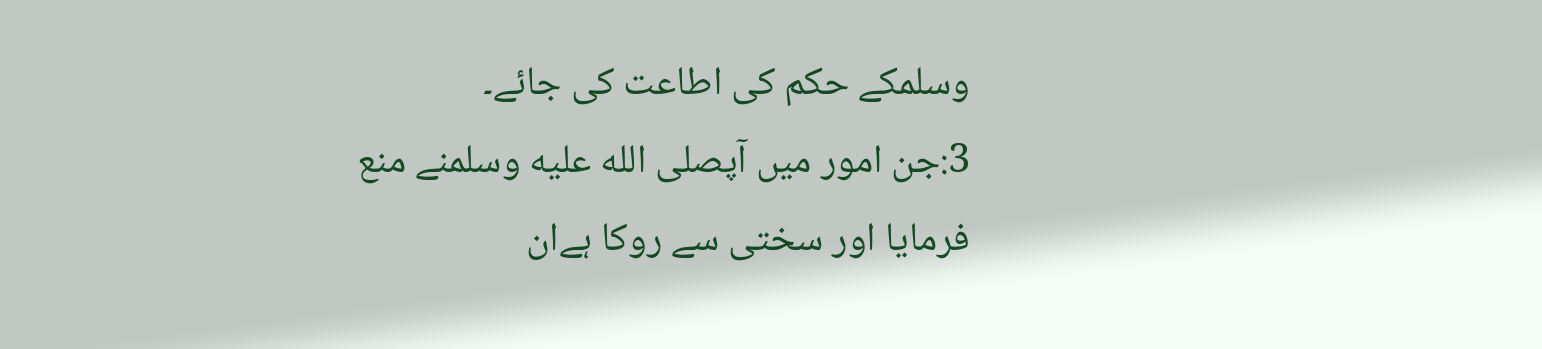وسلمکے حکم کی اطاعت کی جائے۔
3:جن امور میں آپصلى الله عليه وسلمنے منع فرمایا اور سختی سے روکا ہےان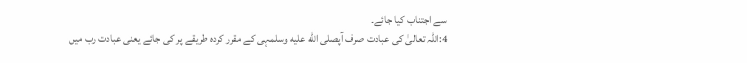سے اجتناب کیا جائے۔
4:اللہ تعالیٰ کی عبادت صرف آپصلى الله عليه وسلمہی کے مقرر کردہ طریقے پر کی جائے یعنی عبادت رب میں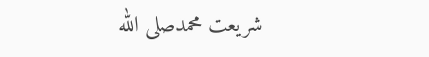شریعت محمدصلى الله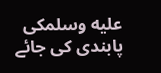عليه وسلمکی پابندی کی جائے